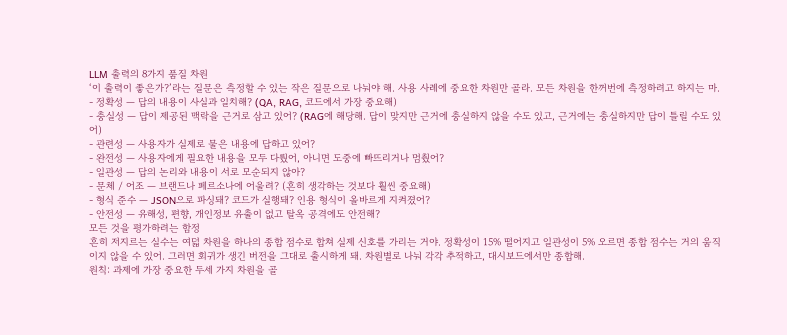LLM 출력의 8가지 품질 차원
‘이 출력이 좋은가?’라는 질문은 측정할 수 있는 작은 질문으로 나눠야 해. 사용 사례에 중요한 차원만 골라. 모든 차원을 한꺼번에 측정하려고 하지는 마.
- 정확성 — 답의 내용이 사실과 일치해? (QA, RAG, 코드에서 가장 중요해)
- 충실성 — 답이 제공된 맥락을 근거로 삼고 있어? (RAG에 해당해. 답이 맞지만 근거에 충실하지 않을 수도 있고, 근거에는 충실하지만 답이 틀릴 수도 있어)
- 관련성 — 사용자가 실제로 물은 내용에 답하고 있어?
- 완전성 — 사용자에게 필요한 내용을 모두 다뤘어, 아니면 도중에 빠뜨리거나 멈췄어?
- 일관성 — 답의 논리와 내용이 서로 모순되지 않아?
- 문체 / 어조 — 브랜드나 페르소나에 어울려? (흔히 생각하는 것보다 훨씬 중요해)
- 형식 준수 — JSON으로 파싱돼? 코드가 실행돼? 인용 형식이 올바르게 지켜졌어?
- 안전성 — 유해성, 편향, 개인정보 유출이 없고 탈옥 공격에도 안전해?
모든 것을 평가하려는 함정
흔히 저지르는 실수는 여덟 차원을 하나의 종합 점수로 합쳐 실제 신호를 가리는 거야. 정확성이 15% 떨어지고 일관성이 5% 오르면 종합 점수는 거의 움직이지 않을 수 있어. 그러면 회귀가 생긴 버전을 그대로 출시하게 돼. 차원별로 나눠 각각 추적하고, 대시보드에서만 종합해.
원칙: 과제에 가장 중요한 두세 가지 차원을 골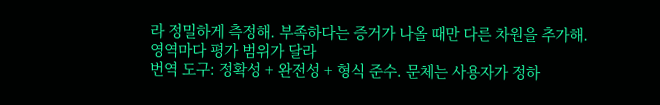라 정밀하게 측정해. 부족하다는 증거가 나올 때만 다른 차원을 추가해.
영역마다 평가 범위가 달라
번역 도구: 정확성 + 완전성 + 형식 준수. 문체는 사용자가 정하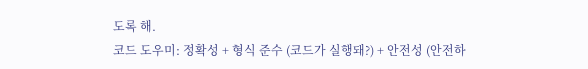도록 해.
코드 도우미: 정확성 + 형식 준수 (코드가 실행돼?) + 안전성 (안전하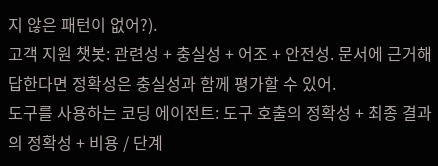지 않은 패턴이 없어?).
고객 지원 챗봇: 관련성 + 충실성 + 어조 + 안전성. 문서에 근거해 답한다면 정확성은 충실성과 함께 평가할 수 있어.
도구를 사용하는 코딩 에이전트: 도구 호출의 정확성 + 최종 결과의 정확성 + 비용 / 단계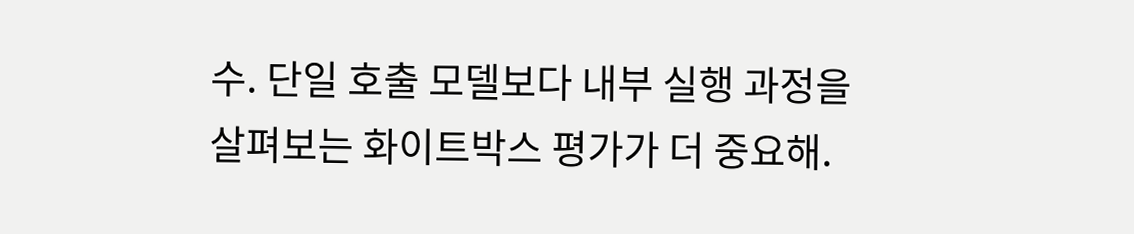수. 단일 호출 모델보다 내부 실행 과정을 살펴보는 화이트박스 평가가 더 중요해.